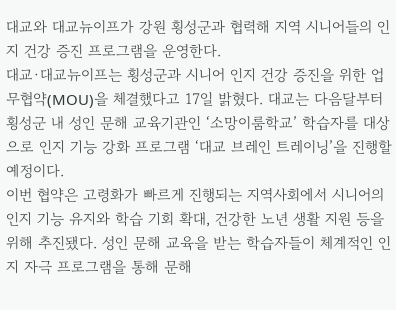대교와 대교뉴이프가 강원 횡성군과 협력해 지역 시니어들의 인지 건강 증진 프로그램을 운영한다.
대교·대교뉴이프는 횡성군과 시니어 인지 건강 증진을 위한 업무협약(MOU)을 체결했다고 17일 밝혔다. 대교는 다음달부터 횡성군 내 성인 문해 교육기관인 ‘소망이룸학교’ 학습자를 대상으로 인지 기능 강화 프로그램 ‘대교 브레인 트레이닝’을 진행할 예정이다.
이번 협약은 고령화가 빠르게 진행되는 지역사회에서 시니어의 인지 기능 유지와 학습 기회 확대, 건강한 노년 생활 지원 등을 위해 추진됐다. 성인 문해 교육을 받는 학습자들이 체계적인 인지 자극 프로그램을 통해 문해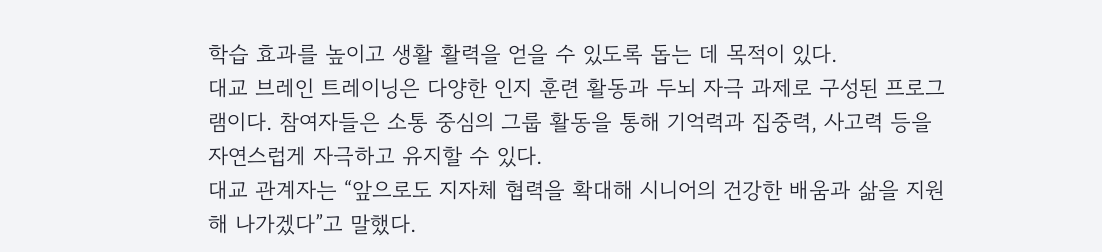학습 효과를 높이고 생활 활력을 얻을 수 있도록 돕는 데 목적이 있다.
대교 브레인 트레이닝은 다양한 인지 훈련 활동과 두뇌 자극 과제로 구성된 프로그램이다. 참여자들은 소통 중심의 그룹 활동을 통해 기억력과 집중력, 사고력 등을 자연스럽게 자극하고 유지할 수 있다.
대교 관계자는 “앞으로도 지자체 협력을 확대해 시니어의 건강한 배움과 삶을 지원해 나가겠다”고 말했다.